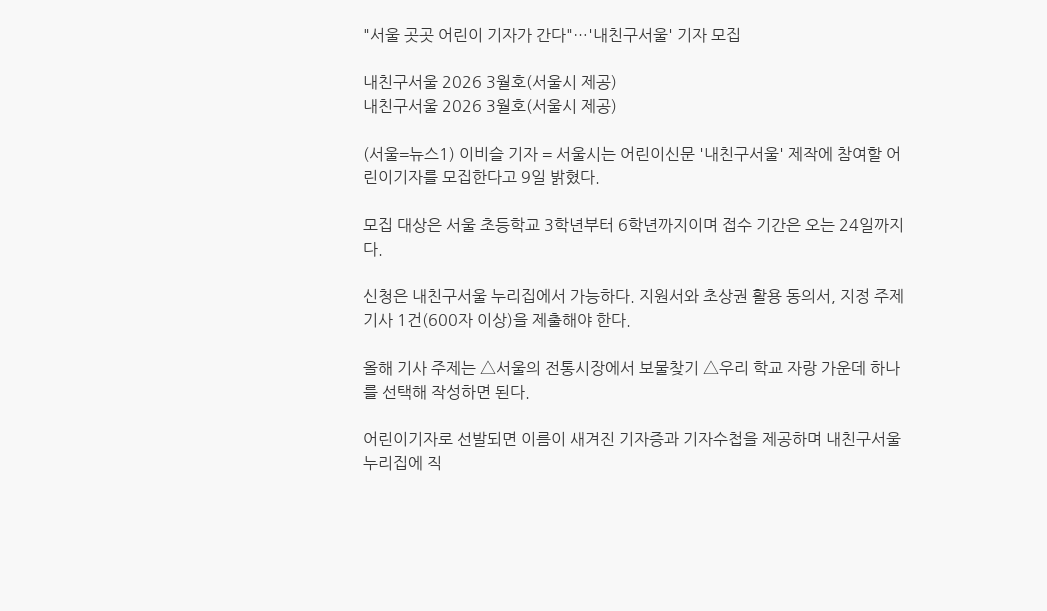"서울 곳곳 어린이 기자가 간다"…'내친구서울' 기자 모집

내친구서울 2026 3월호(서울시 제공)
내친구서울 2026 3월호(서울시 제공)

(서울=뉴스1) 이비슬 기자 = 서울시는 어린이신문 '내친구서울' 제작에 참여할 어린이기자를 모집한다고 9일 밝혔다.

모집 대상은 서울 초등학교 3학년부터 6학년까지이며 접수 기간은 오는 24일까지다.

신청은 내친구서울 누리집에서 가능하다. 지원서와 초상권 활용 동의서, 지정 주제 기사 1건(600자 이상)을 제출해야 한다.

올해 기사 주제는 △서울의 전통시장에서 보물찾기 △우리 학교 자랑 가운데 하나를 선택해 작성하면 된다.

어린이기자로 선발되면 이름이 새겨진 기자증과 기자수첩을 제공하며 내친구서울 누리집에 직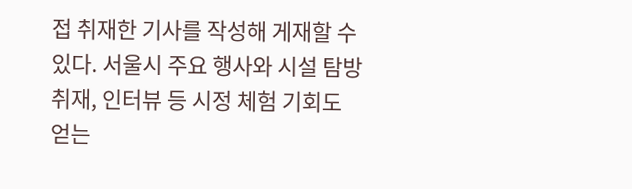접 취재한 기사를 작성해 게재할 수 있다. 서울시 주요 행사와 시설 탐방 취재, 인터뷰 등 시정 체험 기회도 얻는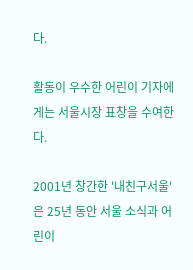다.

활동이 우수한 어린이 기자에게는 서울시장 표창을 수여한다.

2001년 창간한 '내친구서울'은 25년 동안 서울 소식과 어린이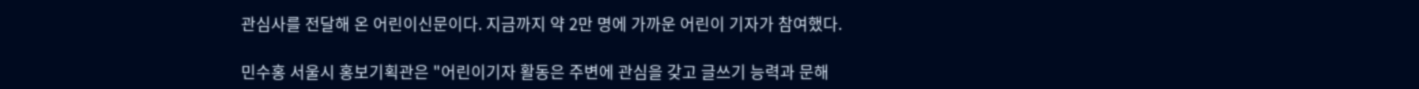관심사를 전달해 온 어린이신문이다. 지금까지 약 2만 명에 가까운 어린이 기자가 참여했다.

민수홍 서울시 홍보기획관은 "어린이기자 활동은 주변에 관심을 갖고 글쓰기 능력과 문해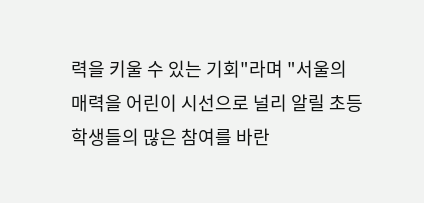력을 키울 수 있는 기회"라며 "서울의 매력을 어린이 시선으로 널리 알릴 초등학생들의 많은 참여를 바란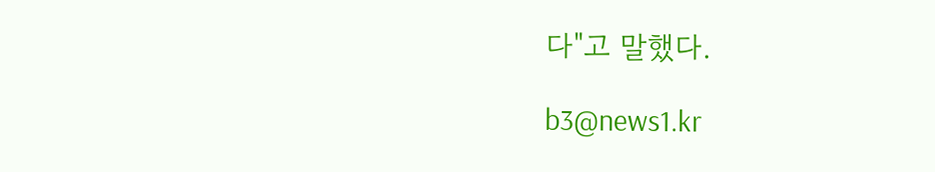다"고 말했다.

b3@news1.kr